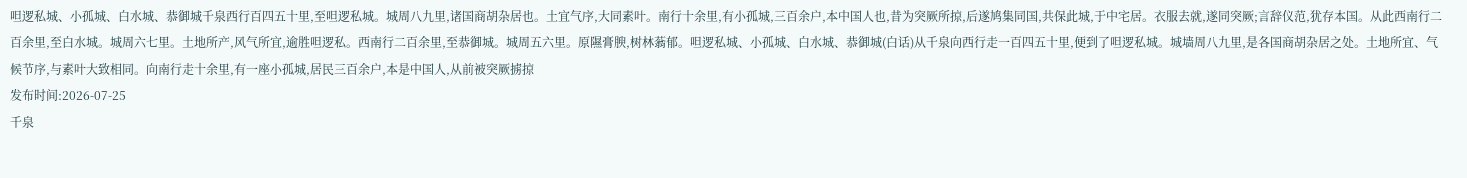呾逻私城、小孤城、白水城、恭御城千泉西行百四五十里,至呾逻私城。城周八九里,诸国商胡杂居也。土宜气序,大同素叶。南行十余里,有小孤城,三百余户,本中国人也,昔为突厥所掠,后遂鸠集同国,共保此城,于中宅居。衣服去就,遂同突厥;言辞仪范,犹存本国。从此西南行二百余里,至白水城。城周六七里。土地所产,风气所宜,逾胜呾逻私。西南行二百余里,至恭御城。城周五六里。原隰膏腴,树林蓊郁。呾逻私城、小孤城、白水城、恭御城(白话)从千泉向西行走一百四五十里,便到了呾逻私城。城墙周八九里,是各国商胡杂居之处。土地所宜、气候节序,与素叶大致相同。向南行走十余里,有一座小孤城,居民三百余户,本是中国人,从前被突厥掳掠
发布时间:2026-07-25
千泉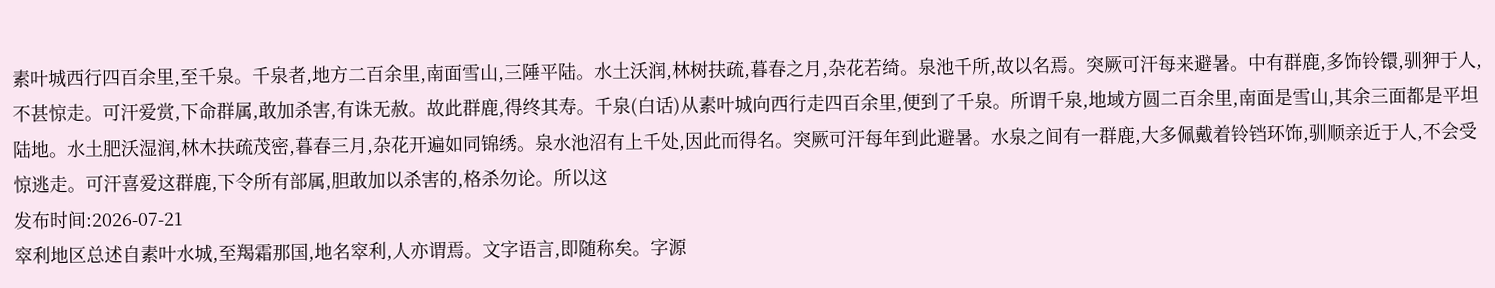素叶城西行四百余里,至千泉。千泉者,地方二百余里,南面雪山,三陲平陆。水土沃润,林树扶疏,暮春之月,杂花若绮。泉池千所,故以名焉。突厥可汗每来避暑。中有群鹿,多饰铃镮,驯狎于人,不甚惊走。可汗爱赏,下命群属,敢加杀害,有诛无赦。故此群鹿,得终其寿。千泉(白话)从素叶城向西行走四百余里,便到了千泉。所谓千泉,地域方圆二百余里,南面是雪山,其余三面都是平坦陆地。水土肥沃湿润,林木扶疏茂密,暮春三月,杂花开遍如同锦绣。泉水池沼有上千处,因此而得名。突厥可汗每年到此避暑。水泉之间有一群鹿,大多佩戴着铃铛环饰,驯顺亲近于人,不会受惊逃走。可汗喜爱这群鹿,下令所有部属,胆敢加以杀害的,格杀勿论。所以这
发布时间:2026-07-21
窣利地区总述自素叶水城,至羯霜那国,地名窣利,人亦谓焉。文字语言,即随称矣。字源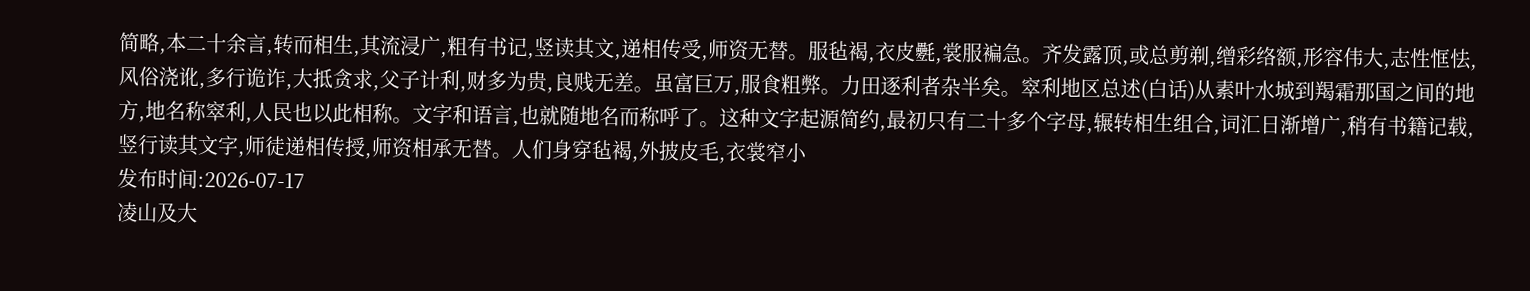简略,本二十余言,转而相生,其流浸广,粗有书记,竖读其文,递相传受,师资无替。服毡褐,衣皮氎,裳服褊急。齐发露顶,或总剪剃,缯彩络额,形容伟大,志性恇怯,风俗浇讹,多行诡诈,大抵贪求,父子计利,财多为贵,良贱无差。虽富巨万,服食粗弊。力田逐利者杂半矣。窣利地区总述(白话)从素叶水城到羯霜那国之间的地方,地名称窣利,人民也以此相称。文字和语言,也就随地名而称呼了。这种文字起源简约,最初只有二十多个字母,辗转相生组合,词汇日渐增广,稍有书籍记载,竖行读其文字,师徒递相传授,师资相承无替。人们身穿毡褐,外披皮毛,衣裳窄小
发布时间:2026-07-17
凌山及大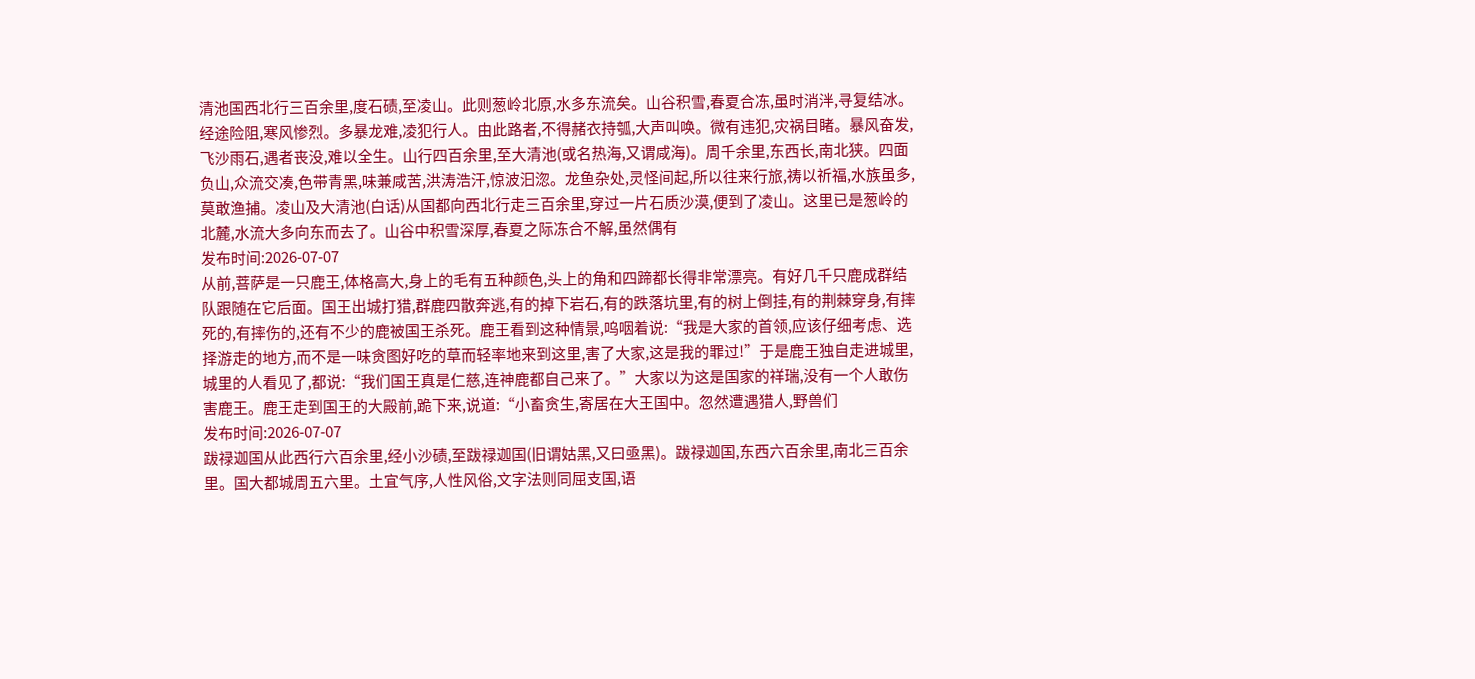清池国西北行三百余里,度石碛,至凌山。此则葱岭北原,水多东流矣。山谷积雪,春夏合冻,虽时消泮,寻复结冰。经途险阻,寒风惨烈。多暴龙难,凌犯行人。由此路者,不得赭衣持瓠,大声叫唤。微有违犯,灾祸目睹。暴风奋发,飞沙雨石,遇者丧没,难以全生。山行四百余里,至大清池(或名热海,又谓咸海)。周千余里,东西长,南北狭。四面负山,众流交凑,色带青黑,味兼咸苦,洪涛浩汗,惊波汩淴。龙鱼杂处,灵怪间起,所以往来行旅,祷以祈福,水族虽多,莫敢渔捕。凌山及大清池(白话)从国都向西北行走三百余里,穿过一片石质沙漠,便到了凌山。这里已是葱岭的北麓,水流大多向东而去了。山谷中积雪深厚,春夏之际冻合不解,虽然偶有
发布时间:2026-07-07
从前,菩萨是一只鹿王,体格高大,身上的毛有五种颜色,头上的角和四蹄都长得非常漂亮。有好几千只鹿成群结队跟随在它后面。国王出城打猎,群鹿四散奔逃,有的掉下岩石,有的跌落坑里,有的树上倒挂,有的荆棘穿身,有摔死的,有摔伤的,还有不少的鹿被国王杀死。鹿王看到这种情景,呜咽着说:“我是大家的首领,应该仔细考虑、选择游走的地方,而不是一味贪图好吃的草而轻率地来到这里,害了大家,这是我的罪过!”于是鹿王独自走进城里,城里的人看见了,都说:“我们国王真是仁慈,连神鹿都自己来了。”大家以为这是国家的祥瑞,没有一个人敢伤害鹿王。鹿王走到国王的大殿前,跪下来,说道:“小畜贪生,寄居在大王国中。忽然遭遇猎人,野兽们
发布时间:2026-07-07
跋禄迦国从此西行六百余里,经小沙碛,至跋禄迦国(旧谓姑黑,又曰亟黑)。跋禄迦国,东西六百余里,南北三百余里。国大都城周五六里。土宜气序,人性风俗,文字法则同屈支国,语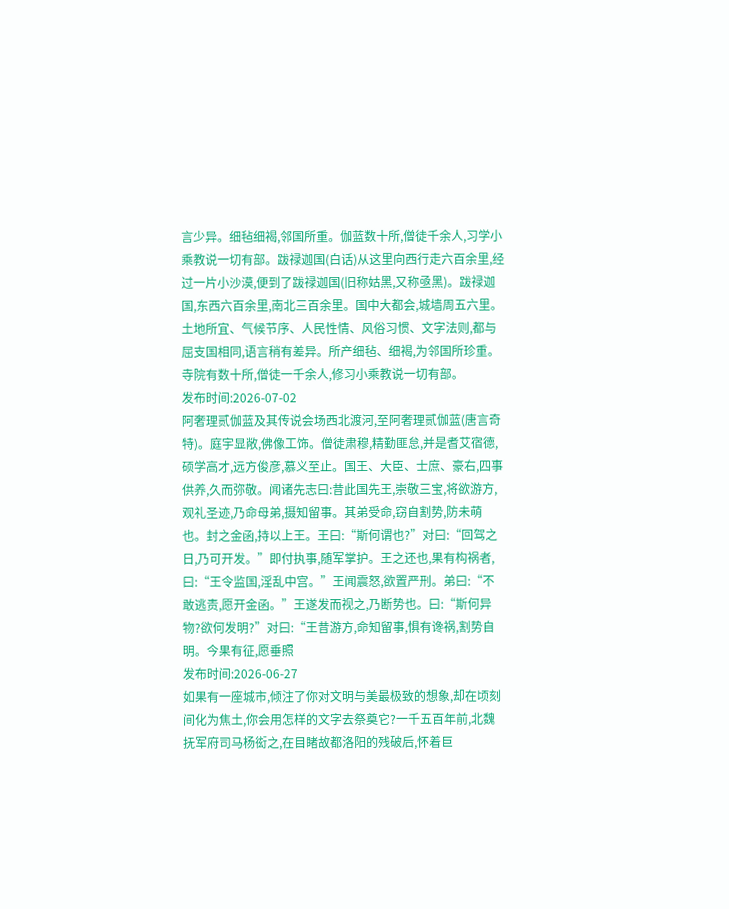言少异。细毡细褐,邻国所重。伽蓝数十所,僧徒千余人,习学小乘教说一切有部。跋禄迦国(白话)从这里向西行走六百余里,经过一片小沙漠,便到了跋禄迦国(旧称姑黑,又称亟黑)。跋禄迦国,东西六百余里,南北三百余里。国中大都会,城墙周五六里。土地所宜、气候节序、人民性情、风俗习惯、文字法则,都与屈支国相同,语言稍有差异。所产细毡、细褐,为邻国所珍重。寺院有数十所,僧徒一千余人,修习小乘教说一切有部。
发布时间:2026-07-02
阿奢理贰伽蓝及其传说会场西北渡河,至阿奢理贰伽蓝(唐言奇特)。庭宇显敞,佛像工饰。僧徒肃穆,精勤匪怠,并是耆艾宿德,硕学高才,远方俊彦,慕义至止。国王、大臣、士庶、豪右,四事供养,久而弥敬。闻诸先志曰:昔此国先王,崇敬三宝,将欲游方,观礼圣迹,乃命母弟,摄知留事。其弟受命,窃自割势,防未萌也。封之金函,持以上王。王曰:“斯何谓也?”对曰:“回驾之日,乃可开发。”即付执事,随军掌护。王之还也,果有构祸者,曰:“王令监国,淫乱中宫。”王闻震怒,欲置严刑。弟曰:“不敢逃责,愿开金函。”王遂发而视之,乃断势也。曰:“斯何异物?欲何发明?”对曰:“王昔游方,命知留事,惧有谗祸,割势自明。今果有征,愿垂照
发布时间:2026-06-27
如果有一座城市,倾注了你对文明与美最极致的想象,却在顷刻间化为焦土,你会用怎样的文字去祭奠它?一千五百年前,北魏抚军府司马杨衒之,在目睹故都洛阳的残破后,怀着巨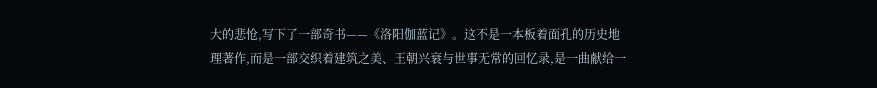大的悲怆,写下了一部奇书——《洛阳伽蓝记》。这不是一本板着面孔的历史地理著作,而是一部交织着建筑之美、王朝兴衰与世事无常的回忆录,是一曲献给一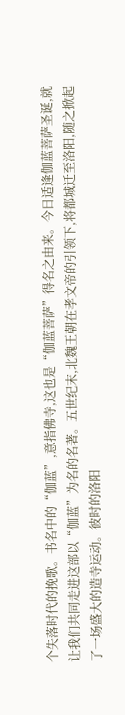个失落时代的挽歌。书名中的“伽蓝”,意指佛寺,这也是“伽蓝菩萨”得名之由来。今日适逢伽蓝菩萨圣诞,就让我们共同走进这部以“伽蓝”为名的名著。五世纪末,北魏王朝在孝文帝的引领下,将都城迁至洛阳,随之掀起了一场盛大的造寺运动。彼时的洛阳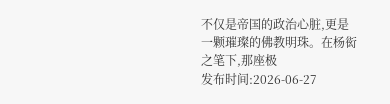不仅是帝国的政治心脏,更是一颗璀璨的佛教明珠。在杨衒之笔下,那座极
发布时间:2026-06-27